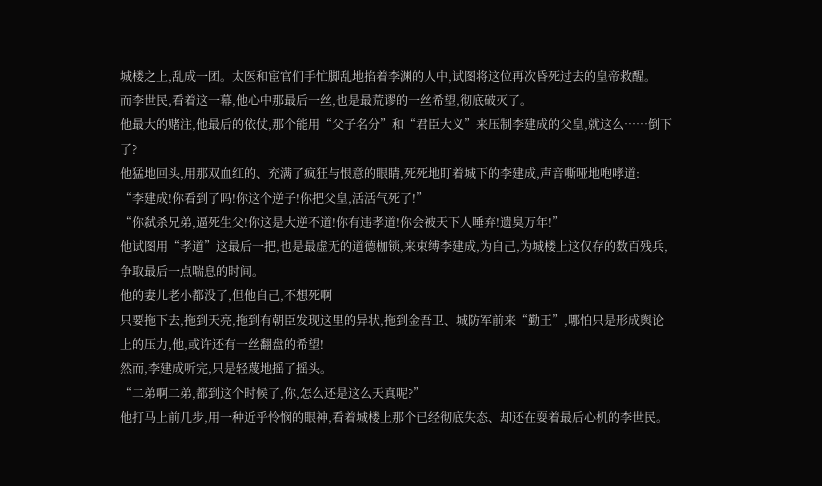城楼之上,乱成一团。太医和宦官们手忙脚乱地掐着李渊的人中,试图将这位再次昏死过去的皇帝救醒。
而李世民,看着这一幕,他心中那最后一丝,也是最荒谬的一丝希望,彻底破灭了。
他最大的赌注,他最后的依仗,那个能用“父子名分”和“君臣大义”来压制李建成的父皇,就这么……倒下了?
他猛地回头,用那双血红的、充满了疯狂与恨意的眼睛,死死地盯着城下的李建成,声音嘶哑地咆哮道:
“李建成!你看到了吗!你这个逆子!你把父皇,活活气死了!”
“你弑杀兄弟,逼死生父!你这是大逆不道!你有违孝道!你会被天下人唾弃!遗臭万年!”
他试图用“孝道”这最后一把,也是最虚无的道德枷锁,来束缚李建成,为自己,为城楼上这仅存的数百残兵,争取最后一点喘息的时间。
他的妻儿老小都没了,但他自己,不想死啊
只要拖下去,拖到天亮,拖到有朝臣发现这里的异状,拖到金吾卫、城防军前来“勤王”,哪怕只是形成舆论上的压力,他,或许还有一丝翻盘的希望!
然而,李建成听完,只是轻蔑地摇了摇头。
“二弟啊二弟,都到这个时候了,你,怎么还是这么天真呢?”
他打马上前几步,用一种近乎怜悯的眼神,看着城楼上那个已经彻底失态、却还在耍着最后心机的李世民。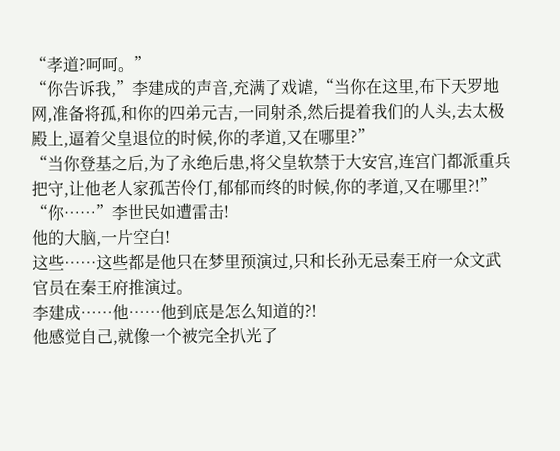“孝道?呵呵。”
“你告诉我,”李建成的声音,充满了戏谑,“当你在这里,布下天罗地网,准备将孤,和你的四弟元吉,一同射杀,然后提着我们的人头,去太极殿上,逼着父皇退位的时候,你的孝道,又在哪里?”
“当你登基之后,为了永绝后患,将父皇软禁于大安宫,连宫门都派重兵把守,让他老人家孤苦伶仃,郁郁而终的时候,你的孝道,又在哪里?!”
“你……”李世民如遭雷击!
他的大脑,一片空白!
这些……这些都是他只在梦里预演过,只和长孙无忌秦王府一众文武官员在秦王府推演过。
李建成……他……他到底是怎么知道的?!
他感觉自己,就像一个被完全扒光了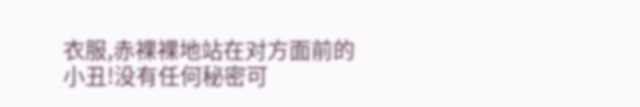衣服,赤裸裸地站在对方面前的小丑!没有任何秘密可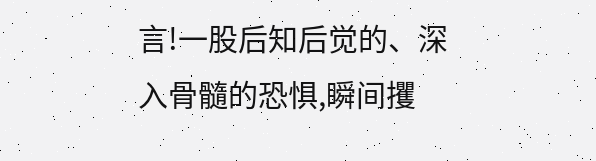言!一股后知后觉的、深入骨髓的恐惧,瞬间攫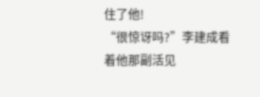住了他!
“很惊讶吗?”李建成看着他那副活见